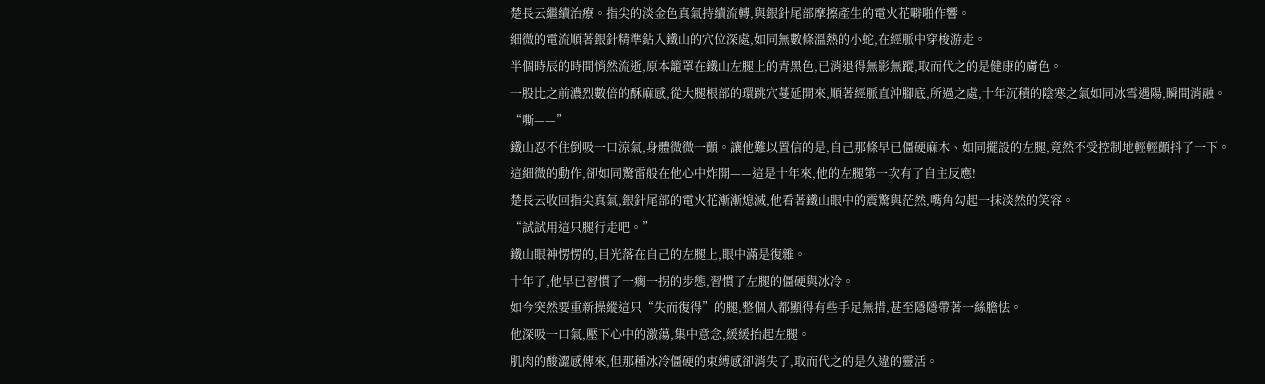楚長云繼續治療。指尖的淡金色真氣持續流轉,與銀針尾部摩擦產生的電火花噼啪作響。
細微的電流順著銀針精準鉆入鐵山的穴位深處,如同無數條溫熱的小蛇,在經脈中穿梭游走。
半個時辰的時間悄然流逝,原本籠罩在鐵山左腿上的青黑色,已消退得無影無蹤,取而代之的是健康的膚色。
一股比之前濃烈數倍的酥麻感,從大腿根部的環跳穴蔓延開來,順著經脈直沖腳底,所過之處,十年沉積的陰寒之氣如同冰雪遇陽,瞬間消融。
“嘶——”
鐵山忍不住倒吸一口涼氣,身體微微一顫。讓他難以置信的是,自己那條早已僵硬麻木、如同擺設的左腿,竟然不受控制地輕輕顫抖了一下。
這細微的動作,卻如同驚雷般在他心中炸開——這是十年來,他的左腿第一次有了自主反應!
楚長云收回指尖真氣,銀針尾部的電火花漸漸熄滅,他看著鐵山眼中的震驚與茫然,嘴角勾起一抹淡然的笑容。
“試試用這只腿行走吧。”
鐵山眼神愣愣的,目光落在自己的左腿上,眼中滿是復雜。
十年了,他早已習慣了一瘸一拐的步態,習慣了左腿的僵硬與冰冷。
如今突然要重新操縱這只“失而復得”的腿,整個人都顯得有些手足無措,甚至隱隱帶著一絲膽怯。
他深吸一口氣,壓下心中的激蕩,集中意念,緩緩抬起左腿。
肌肉的酸澀感傳來,但那種冰冷僵硬的束縛感卻消失了,取而代之的是久違的靈活。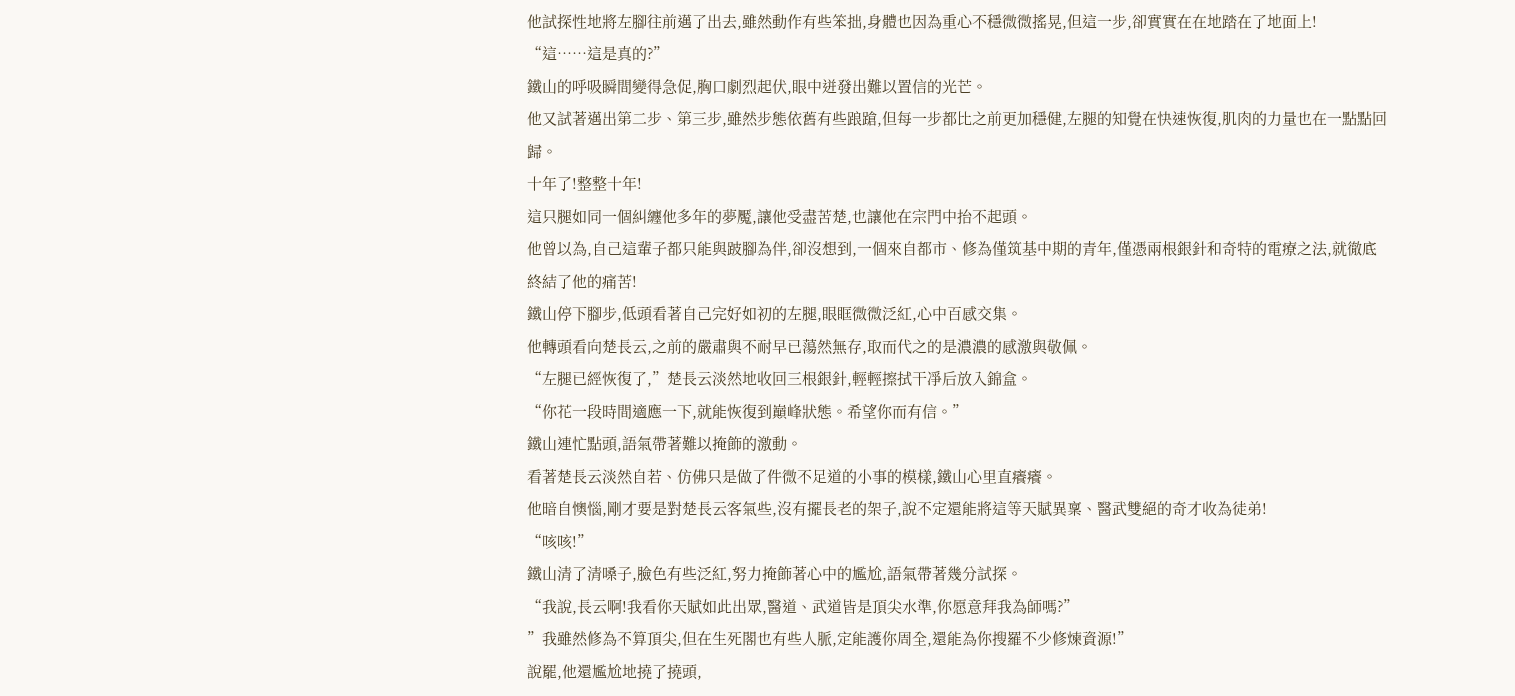他試探性地將左腳往前邁了出去,雖然動作有些笨拙,身體也因為重心不穩微微搖晃,但這一步,卻實實在在地踏在了地面上!
“這……這是真的?”
鐵山的呼吸瞬間變得急促,胸口劇烈起伏,眼中迸發出難以置信的光芒。
他又試著邁出第二步、第三步,雖然步態依舊有些踉蹌,但每一步都比之前更加穩健,左腿的知覺在快速恢復,肌肉的力量也在一點點回歸。
十年了!整整十年!
這只腿如同一個糾纏他多年的夢魘,讓他受盡苦楚,也讓他在宗門中抬不起頭。
他曾以為,自己這輩子都只能與跛腳為伴,卻沒想到,一個來自都市、修為僅筑基中期的青年,僅憑兩根銀針和奇特的電療之法,就徹底終結了他的痛苦!
鐵山停下腳步,低頭看著自己完好如初的左腿,眼眶微微泛紅,心中百感交集。
他轉頭看向楚長云,之前的嚴肅與不耐早已蕩然無存,取而代之的是濃濃的感激與敬佩。
“左腿已經恢復了,”楚長云淡然地收回三根銀針,輕輕擦拭干凈后放入錦盒。
“你花一段時間適應一下,就能恢復到巔峰狀態。希望你而有信。”
鐵山連忙點頭,語氣帶著難以掩飾的激動。
看著楚長云淡然自若、仿佛只是做了件微不足道的小事的模樣,鐵山心里直癢癢。
他暗自懊惱,剛才要是對楚長云客氣些,沒有擺長老的架子,說不定還能將這等天賦異稟、醫武雙絕的奇才收為徒弟!
“咳咳!”
鐵山清了清嗓子,臉色有些泛紅,努力掩飾著心中的尷尬,語氣帶著幾分試探。
“我說,長云啊!我看你天賦如此出眾,醫道、武道皆是頂尖水準,你愿意拜我為師嗎?”
”我雖然修為不算頂尖,但在生死閣也有些人脈,定能護你周全,還能為你搜羅不少修煉資源!”
說罷,他還尷尬地撓了撓頭,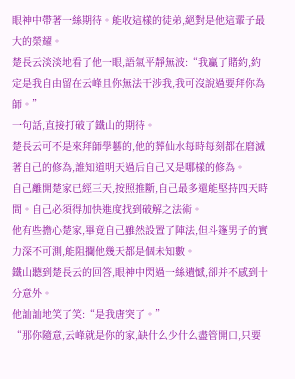眼神中帶著一絲期待。能收這樣的徒弟,絕對是他這輩子最大的榮耀。
楚長云淡淡地看了他一眼,語氣平靜無波:“我贏了賭約,約定是我自由留在云峰且你無法干涉我,我可沒說過要拜你為師。”
一句話,直接打破了鐵山的期待。
楚長云可不是來拜師學藝的,他的葬仙水每時每刻都在磨滅著自己的修為,誰知道明天過后自己又是哪樣的修為。
自己離開楚家已經三天,按照推斷,自己最多還能堅持四天時間。自己必須得加快進度找到破解之法術。
他有些擔心楚家,畢竟自己雖然設置了陣法,但斗篷男子的實力深不可測,能阻攔他幾天都是個未知數。
鐵山聽到楚長云的回答,眼神中閃過一絲遺憾,卻并不感到十分意外。
他訕訕地笑了笑:“是我唐突了。”
“那你隨意,云峰就是你的家,缺什么少什么盡管開口,只要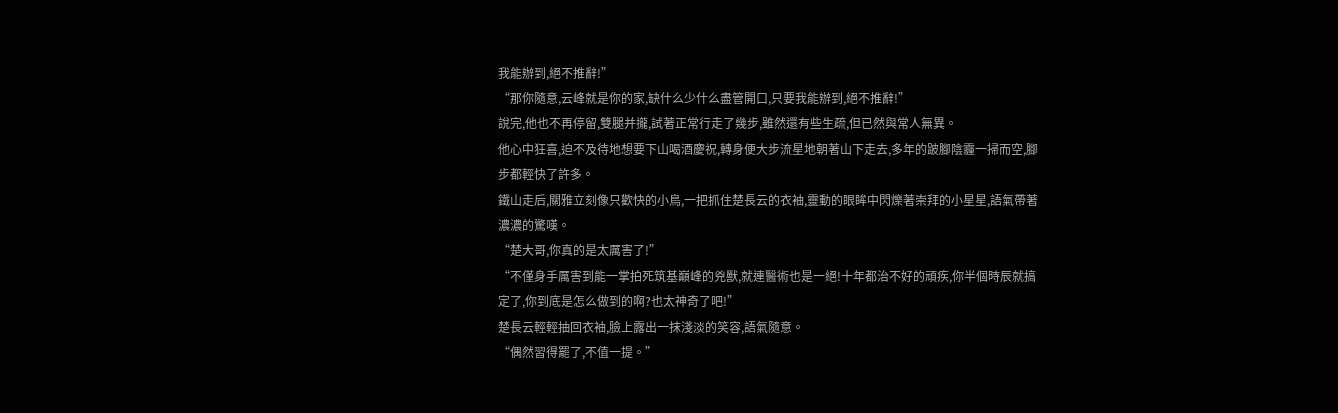我能辦到,絕不推辭!”
“那你隨意,云峰就是你的家,缺什么少什么盡管開口,只要我能辦到,絕不推辭!”
說完,他也不再停留,雙腿并攏,試著正常行走了幾步,雖然還有些生疏,但已然與常人無異。
他心中狂喜,迫不及待地想要下山喝酒慶祝,轉身便大步流星地朝著山下走去,多年的跛腳陰霾一掃而空,腳步都輕快了許多。
鐵山走后,關雅立刻像只歡快的小鳥,一把抓住楚長云的衣袖,靈動的眼眸中閃爍著崇拜的小星星,語氣帶著濃濃的驚嘆。
“楚大哥,你真的是太厲害了!”
“不僅身手厲害到能一掌拍死筑基巔峰的兇獸,就連醫術也是一絕!十年都治不好的頑疾,你半個時辰就搞定了,你到底是怎么做到的啊?也太神奇了吧!”
楚長云輕輕抽回衣袖,臉上露出一抹淺淡的笑容,語氣隨意。
“偶然習得罷了,不值一提。”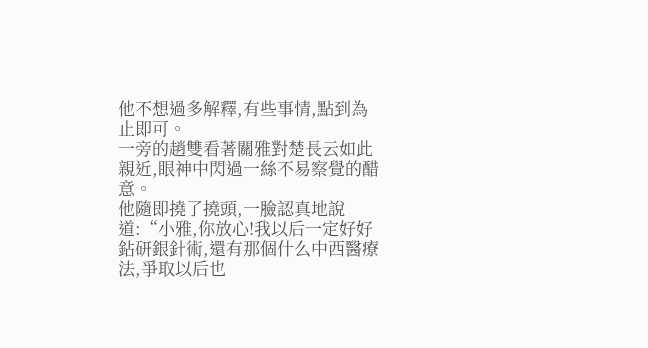他不想過多解釋,有些事情,點到為止即可。
一旁的趙雙看著關雅對楚長云如此親近,眼神中閃過一絲不易察覺的醋意。
他隨即撓了撓頭,一臉認真地說道:“小雅,你放心!我以后一定好好鉆研銀針術,還有那個什么中西醫療法,爭取以后也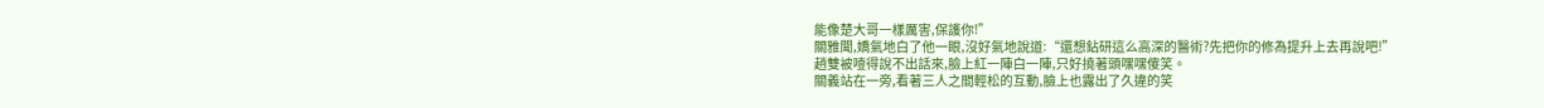能像楚大哥一樣厲害,保護你!”
關雅聞,嬌氣地白了他一眼,沒好氣地說道:“還想鉆研這么高深的醫術?先把你的修為提升上去再說吧!”
趙雙被噎得說不出話來,臉上紅一陣白一陣,只好撓著頭嘿嘿傻笑。
關義站在一旁,看著三人之間輕松的互動,臉上也露出了久違的笑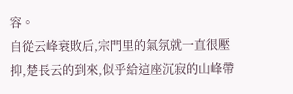容。
自從云峰衰敗后,宗門里的氣氛就一直很壓抑,楚長云的到來,似乎給這座沉寂的山峰帶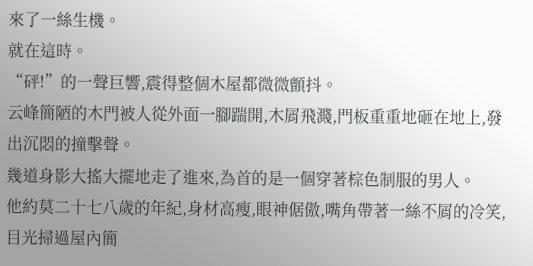來了一絲生機。
就在這時。
“砰!”的一聲巨響,震得整個木屋都微微顫抖。
云峰簡陋的木門被人從外面一腳踹開,木屑飛濺,門板重重地砸在地上,發出沉悶的撞擊聲。
幾道身影大搖大擺地走了進來,為首的是一個穿著棕色制服的男人。
他約莫二十七八歲的年紀,身材高瘦,眼神倨傲,嘴角帶著一絲不屑的冷笑,目光掃過屋內簡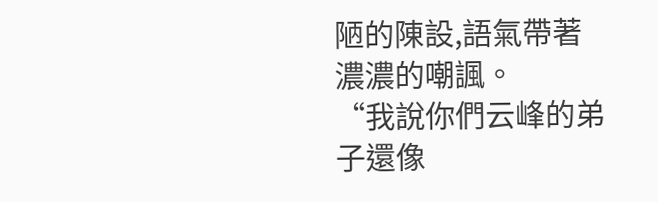陋的陳設,語氣帶著濃濃的嘲諷。
“我說你們云峰的弟子還像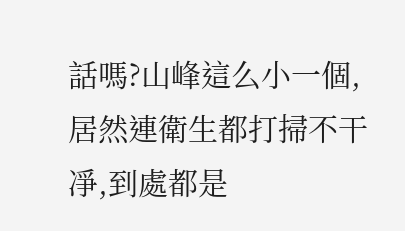話嗎?山峰這么小一個,居然連衛生都打掃不干凈,到處都是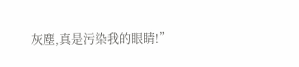灰塵,真是污染我的眼睛!”